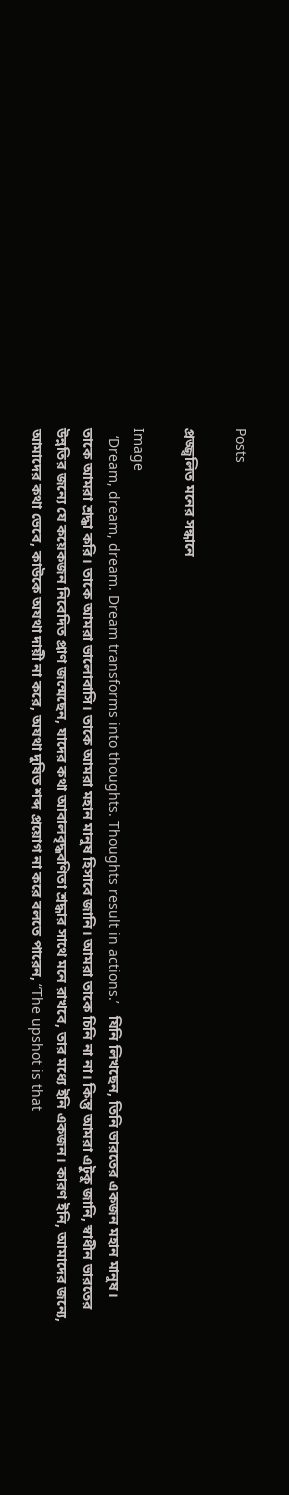Posts

প্রজ্জ্বলিত মনের সন্ধানে

Image
  ‘Dream, dream, dream. Dream transforms into thoughts. Thoughts result in actions.’   যিনি লিখছেন, তিনি ভারতের একজন মহান মানুষ। তাকে আমরা শ্রদ্ধা করি। তাকে আমরা ভালোবাসি। তাকে আমরা মহান মানুষ হিসাবে জানি। আমরা তাকে চিনি না না। কিন্তু আমরা এটুকু জানি, স্বাধীন ভারতের উন্নতির জন্যে যে কয়েকজন নিবেদিত প্রাণ জন্মেছেন, যাদের কথা আবালবৃদ্ধবণিতা শ্রদ্ধার সাথে মনে রাখবে, তার মধ্যে ইনি একজন। কারণ ইনি, আমাদের জন্যে, আমাদের কথা ভেবে, কাউকে অযথা দায়ী না করে, অযথা দুষিত শব্দ প্রয়োগ না করে বলতে পারেন, “The upshot is that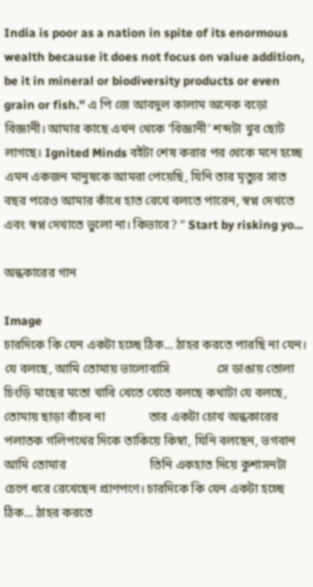India is poor as a nation in spite of its enormous wealth because it does not focus on value addition, be it in mineral or biodiversity products or even grain or fish.” এ পি জে আবদুল কালাম অনেক বড়ো বিজ্ঞানী। আমার কাছে এখন থেকে ‘বিজ্ঞানী’ শব্দটা খুব ছোট লাগছে। Ignited Minds বইটা শেষ করার পর থেকে মনে হচ্ছে এমন একজন মানুষকে আমরা পেয়েছি, যিনি তার মৃত্যুর সাত বছর পরেও আমার কাঁধে হাত রেখে বলতে পারেন, স্বপ্ন দেখতে এবং স্বপ্ন দেখাতে ভুলো না। কিভাবে? “ Start by risking yo...

অন্ধকারের গান

Image
চারদিকে কি যেন একটা হচ্ছে ঠিক... ঠাহর করতে পারছি না যেন। যে বলছে, আমি তোমায় ভালোবাসি               সে ডাঙায় তোলা চিংড়ি মাছের মতো খাবি খেতে খেতে বলছে কথাটা যে বলছে, তোমায় ছাড়া বাঁচব না              তার একটা চোখ অন্ধকারের পলাতক গলিপথের দিকে তাকিয়ে কিম্বা, যিনি বলছেন, ভগবান আমি তোমার                           তিনি একহাত দিয়ে কুশাসনটা চেপে ধরে রেখেছেন প্রাণপণে। চারদিকে কি যেন একটা হচ্ছে ঠিক... ঠাহর করতে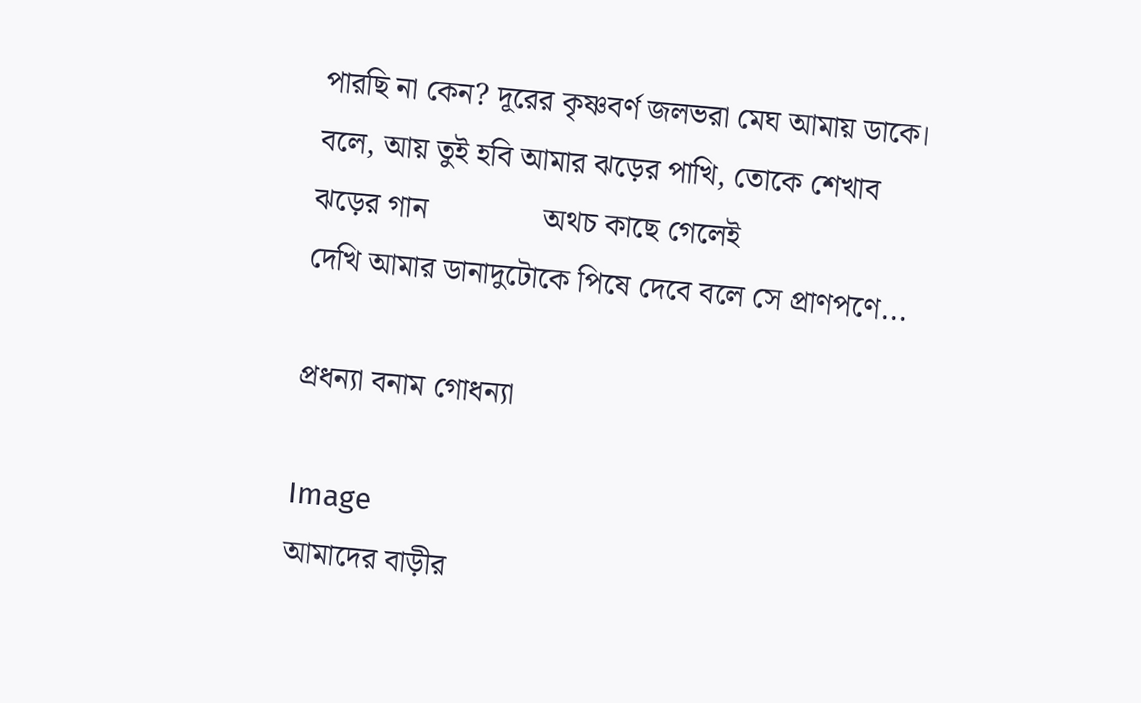পারছি না কেন? দূরের কৃষ্ণবর্ণ জলভরা মেঘ আমায় ডাকে।                                        বলে, আয় তুই হবি আমার ঝড়ের পাখি, তোকে শেখাব ঝড়ের গান               অথচ কাছে গেলেই                                দেখি আমার ডানাদুটোকে পিষে দেবে বলে সে প্রাণপণে...

প্রধন্যা বনাম গোধন্যা

Image
আমাদের বাড়ীর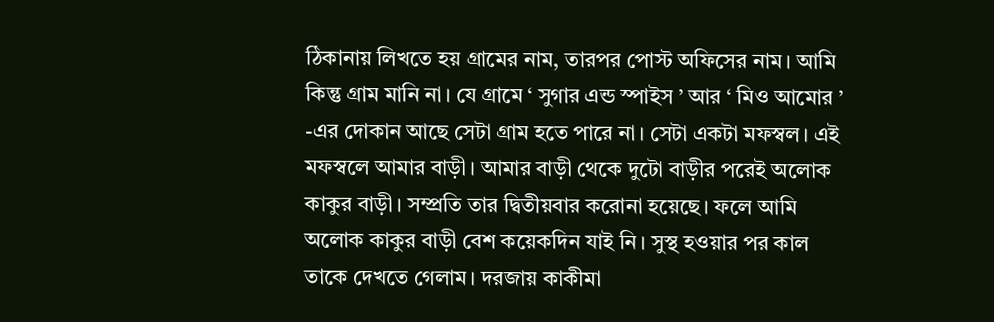ঠিকানায় লিখতে হয় গ্রামের নাম, তারপর পোস্ট অফিসের নাম। আমি কিন্তু গ্রাম মানি না। যে গ্রামে ‘ সুগার এন্ড স্পাইস ’ আর ‘ মিও আমোর ’ -এর দোকান আছে সেটা গ্রাম হতে পারে না। সেটা একটা মফস্বল। এই মফস্বলে আমার বাড়ী। আমার বাড়ী থেকে দুটো বাড়ীর পরেই অলোক কাকুর বাড়ী। সম্প্রতি তার দ্বিতীয়বার করোনা হয়েছে। ফলে আমি অলোক কাকুর বাড়ী বেশ কয়েকদিন যাই নি। সুস্থ হওয়ার পর কাল তাকে দেখতে গেলাম। দরজায় কাকীমা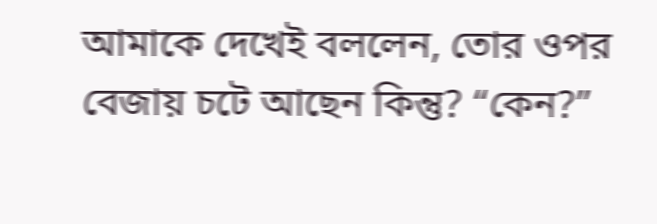আমাকে দেখেই বললেন, তোর ওপর বেজায় চটে আছেন কিন্তু? “কেন?”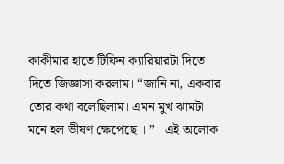কাকীমার হাতে টিফিন ক্যারিয়ারটা দিতে দিতে জিজ্ঞাসা করলাম। “জানি না, একবার তোর কথা বলেছিলাম। এমন মুখ ঝামটা মনে হল ভীষণ ক্ষেপেছে । ”   এই অলোক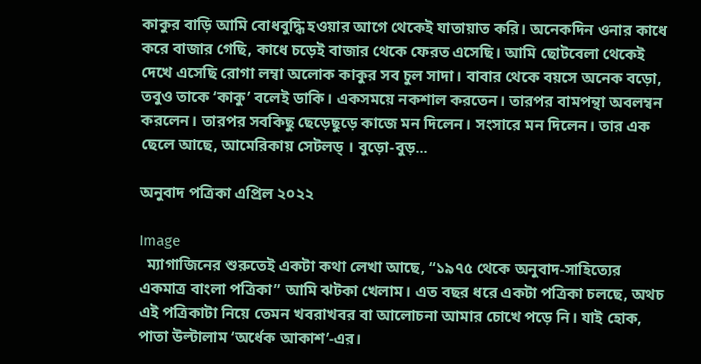কাকুর বাড়ি আমি বোধবুদ্ধি হওয়ার আগে থেকেই যাতায়াত করি। অনেকদিন ওনার কাধে করে বাজার গেছি, কাধে চড়েই বাজার থেকে ফেরত এসেছি। আমি ছোটবেলা থেকেই দেখে এসেছি রোগা লম্বা অলোক কাকুর সব চুল সাদা। বাবার থেকে বয়সে অনেক বড়ো, তবুও তাকে ‘কাকু’ বলেই ডাকি। একসময়ে নকশাল করতেন। তারপর বামপন্থা অবলম্বন করলেন। তারপর সবকিছু ছেড়েছুড়ে কাজে মন দিলেন। সংসারে মন দিলেন। তার এক ছেলে আছে, আমেরিকায় সেটলড্‌ । বুড়ো-বুড়...

অনুবাদ পত্রিকা এপ্রিল ২০২২

Image
  ম্যাগাজিনের শুরুতেই একটা কথা লেখা আছে, “১৯৭৫ থেকে অনুবাদ-সাহিত্যের একমাত্র বাংলা পত্রিকা” আমি ঝটকা খেলাম। এত বছর ধরে একটা পত্রিকা চলছে, অথচ এই পত্রিকাটা নিয়ে তেমন খবরাখবর বা আলোচনা আমার চোখে পড়ে নি। যাই হোক, পাতা উল্টালাম ‘অর্ধেক আকাশ’-এর।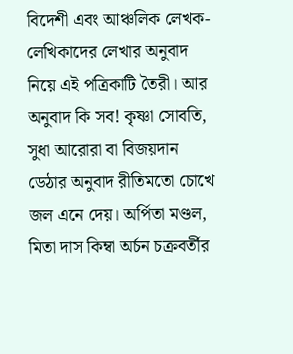বিদেশী এবং আঞ্চলিক লেখক-লেখিকাদের লেখার অনুবাদ নিয়ে এই পত্রিকাটি তৈরী। আর অনুবাদ কি সব! কৃষ্ণা সোবতি, সুধা আরোরা বা বিজয়দান ডেঠার অনুবাদ রীতিমতো চোখে জল এনে দেয়। অর্পিতা মণ্ডল, মিতা দাস কিম্বা অর্চন চক্রবর্তীর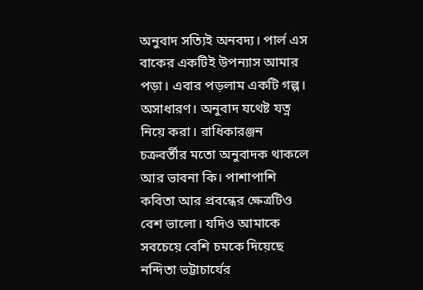অনুবাদ সত্যিই অনবদ্য। পার্ল এস বাকের একটিই উপন্যাস আমার পড়া। এবার পড়লাম একটি গল্প। অসাধারণ। অনুবাদ যথেষ্ট যত্ন নিয়ে করা। রাধিকারঞ্জন চক্রবর্তীর মতো অনুবাদক থাকলে আর ভাবনা কি। পাশাপাশি কবিতা আর প্রবন্ধের ক্ষেত্রটিও বেশ ভালো। যদিও আমাকে সবচেয়ে বেশি চমকে দিয়েছে নন্দিতা ভট্টাচার্যের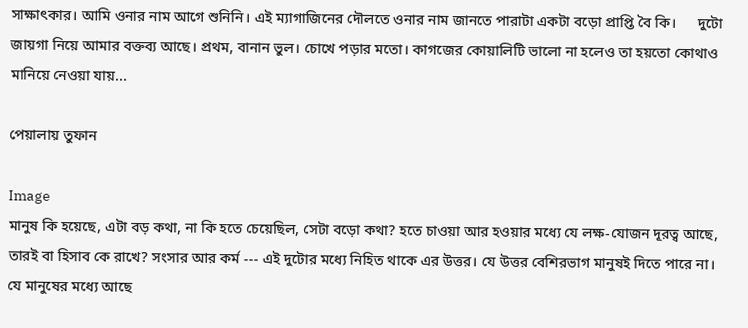সাক্ষাৎকার। আমি ওনার নাম আগে শুনিনি। এই ম্যাগাজিনের দৌলতে ওনার নাম জানতে পারাটা একটা বড়ো প্রাপ্তি বৈ কি।      দুটো জায়গা নিয়ে আমার বক্তব্য আছে। প্রথম, বানান ভুল। চোখে পড়ার মতো। কাগজের কোয়ালিটি ভালো না হলেও তা হয়তো কোথাও মানিয়ে নেওয়া যায়...

পেয়ালায় তুফান

Image
মানুষ কি হয়েছে, এটা বড় কথা, না কি হতে চেয়েছিল, সেটা বড়ো কথা? হতে চাওয়া আর হওয়ার মধ্যে যে লক্ষ-যোজন দূরত্ব আছে, তারই বা হিসাব কে রাখে? সংসার আর কর্ম --- এই দুটোর মধ্যে নিহিত থাকে এর উত্তর। যে উত্তর বেশিরভাগ মানুষই দিতে পারে না। যে মানুষের মধ্যে আছে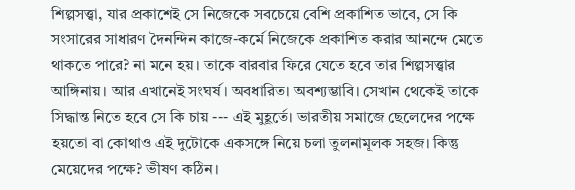শিল্পসত্ত্বা, যার প্রকাশেই সে নিজেকে সবচেয়ে বেশি প্রকাশিত ভাবে, সে কি সংসারের সাধারণ দৈনন্দিন কাজে-কর্মে নিজেকে প্রকাশিত করার আনন্দে মেতে থাকতে পারে? না মনে হয়। তাকে বারবার ফিরে যেতে হবে তার শিল্পসত্ত্বার আঙ্গিনায়। আর এখানেই সংঘর্ষ। অবধারিত। অবশ্যম্ভাবি। সেখান থেকেই তাকে সিদ্ধান্ত নিতে হবে সে কি চায় --- এই মুহূর্তে। ভারতীয় সমাজে ছেলেদের পক্ষে হয়তো বা কোথাও এই দুটোকে একসঙ্গে নিয়ে চলা তুলনামূলক সহজ। কিন্তু মেয়েদের পক্ষে? ভীষণ কঠিন।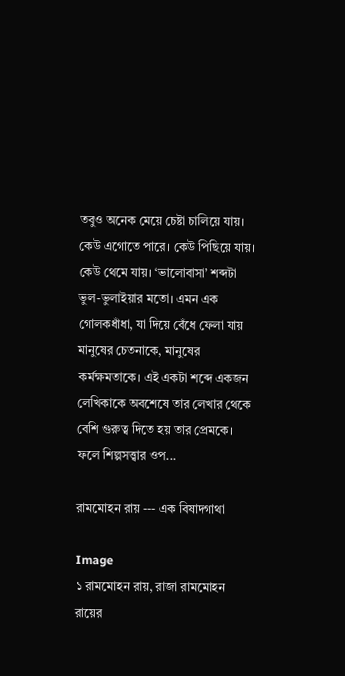তবুও অনেক মেয়ে চেষ্টা চালিয়ে যায়। কেউ এগোতে পারে। কেউ পিছিয়ে যায়। কেউ থেমে যায়। ‘ভালোবাসা’ শব্দটা ভুল-ভুলাইয়ার মতো। এমন এক গোলকধাঁধা, যা দিয়ে বেঁধে ফেলা যায় মানুষের চেতনাকে, মানুষের কর্মক্ষমতাকে। এই একটা শব্দে একজন লেখিকাকে অবশেষে তার লেখার থেকে বেশি গুরুত্ব দিতে হয় তার প্রেমকে। ফলে শিল্পসত্ত্বার ওপ...

রামমোহন রায় --- এক বিষাদগাথা

Image
১ রামমোহন রায়, রাজা রামমোহন রায়ের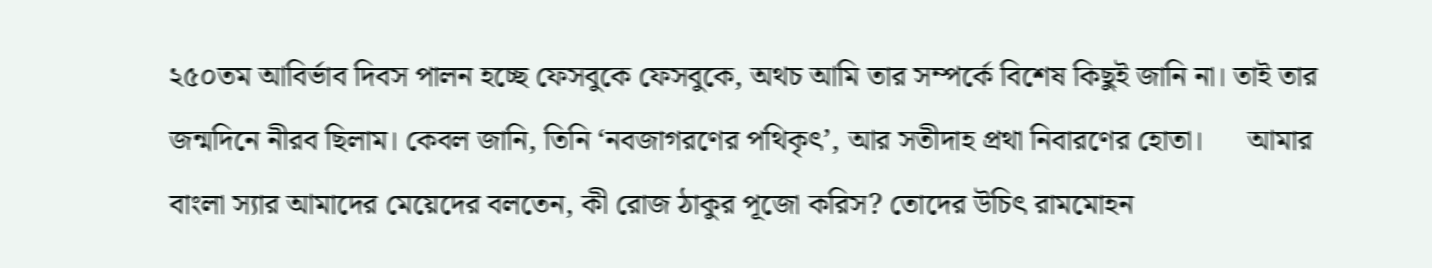২৫০তম আবির্ভাব দিবস পালন হচ্ছে ফেসবুকে ফেসবুকে, অথচ আমি তার সম্পর্কে বিশেষ কিছুই জানি না। তাই তার জন্মদিনে নীরব ছিলাম। কেবল জানি, তিনি ‘নবজাগরণের পথিকৃৎ’, আর সতীদাহ প্রথা নিবারণের হোতা।      আমার বাংলা স্যার আমাদের মেয়েদের বলতেন, কী রোজ ঠাকুর পূজো করিস? তোদের উচিৎ রামমোহন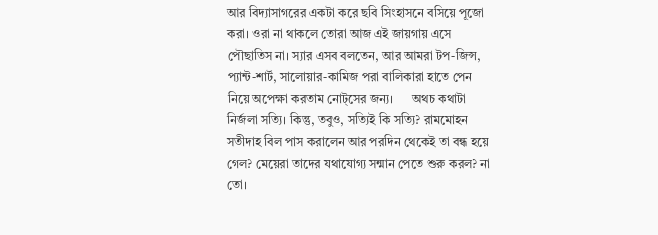আর বিদ্যাসাগরের একটা করে ছবি সিংহাসনে বসিয়ে পূজো করা। ওরা না থাকলে তোরা আজ এই জায়গায় এসে পৌছাতিস না। স্যার এসব বলতেন, আর আমরা টপ-জিন্স, প্যান্ট-শার্ট, সালোয়ার-কামিজ পরা বালিকারা হাতে পেন নিয়ে অপেক্ষা করতাম নোট্‌সের জন্য।      অথচ কথাটা নির্জলা সত্যি। কিন্তু, তবুও, সত্যিই কি সত্যি? রামমোহন সতীদাহ বিল পাস করালেন আর পরদিন থেকেই তা বন্ধ হয়ে গেল? মেয়েরা তাদের যথাযোগ্য সন্মান পেতে শুরু করল? না তো।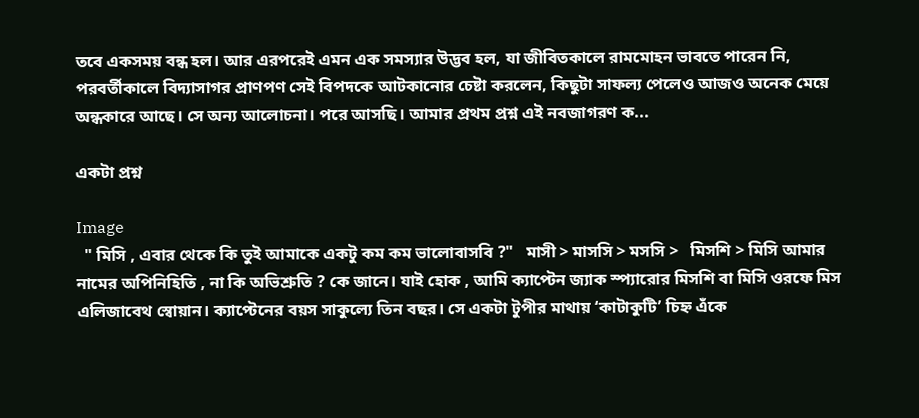তবে একসময় বন্ধ হল। আর এরপরেই এমন এক সমস্যার উদ্ভব হল, যা জীবিতকালে রামমোহন ভাবতে পারেন নি, পরবর্তীকালে বিদ্যাসাগর প্রাণপণ সেই বিপদকে আটকানোর চেষ্টা করলেন, কিছুটা সাফল্য পেলেও আজও অনেক মেয়ে অন্ধকারে আছে। সে অন্য আলোচনা। পরে আসছি। আমার প্রথম প্রশ্ন এই নবজাগরণ ক...

একটা প্রশ্ন

Image
  " মিসি , এবার থেকে কি তুই আমাকে একটু কম কম ভালোবাসবি ?"   মাসী > মাসসি > মসসি >   মিসশি > মিসি আমার নামের অপিনিহিতি , না কি অভিশ্রুতি ? কে জানে। যাই হোক , আমি ক্যাপ্টেন জ্যাক স্প্যারোর মিসশি বা মিসি ওরফে মিস এলিজাবেথ স্বোয়ান। ক্যাপ্টেনের বয়স সাকুল্যে তিন বছর। সে একটা টুপীর মাথায় ‘কাটাকুটি’ চিহ্ন এঁকে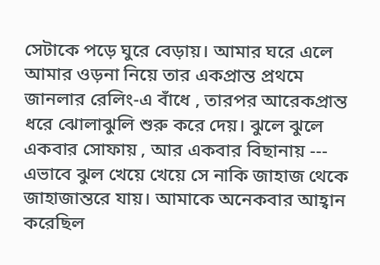সেটাকে পড়ে ঘুরে বেড়ায়। আমার ঘরে এলে আমার ওড়না নিয়ে তার একপ্রান্ত প্রথমে জানলার রেলিং-এ বাঁধে , তারপর আরেকপ্রান্ত ধরে ঝোলাঝুলি শুরু করে দেয়। ঝুলে ঝুলে একবার সোফায় , আর একবার বিছানায় --- এভাবে ঝুল খেয়ে খেয়ে সে নাকি জাহাজ থেকে জাহাজান্তরে যায়। আমাকে অনেকবার আহ্বান করেছিল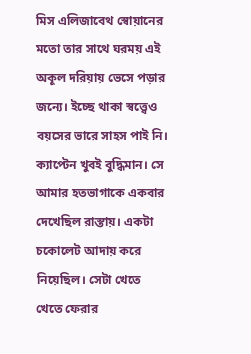মিস এলিজাবেথ স্বোয়ানের মতো তার সাথে ঘরময় এই অকূল দরিয়ায় ভেসে পড়ার জন্যে। ইচ্ছে থাকা স্বত্ত্বেও বয়সের ভারে সাহস পাই নি। ক্যাপ্টেন খুবই বুদ্ধিমান। সে আমার হতভাগাকে একবার দেখেছিল রাস্তায়। একটা চকোলেট আদায় করে নিয়েছিল। সেটা খেতে খেতে ফেরার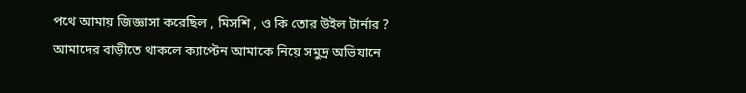পথে আমায় জিজ্ঞাসা করেছিল , মিসশি , ও কি তোর উইল টার্নার ? আমাদের বাড়ীতে থাকলে ক্যাপ্টেন আমাকে নিয়ে সমুদ্র অভিযানে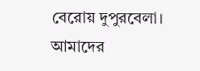বেরোয় দুপুরবেলা। আমাদের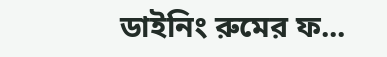ডাইনিং রুমের ফ...